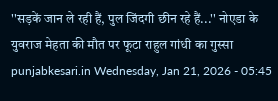''सड़कें जान ले रही हैं, पुल जिंदगी छीन रहे हैं...'' नोएडा के युवराज मेहता की मौत पर फूटा राहुल गांधी का गुस्सा
punjabkesari.in Wednesday, Jan 21, 2026 - 05:45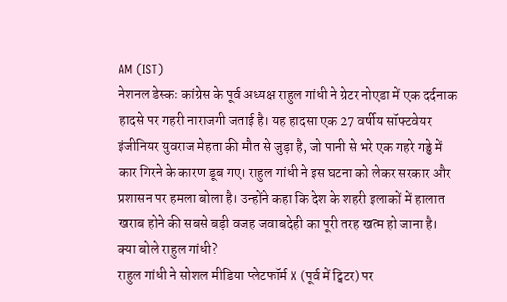AM (IST)
नेशनल डेस्कः कांग्रेस के पूर्व अध्यक्ष राहुल गांधी ने ग्रेटर नोएडा में एक दर्दनाक हादसे पर गहरी नाराजगी जताई है। यह हादसा एक 27 वर्षीय सॉफ्टवेयर इंजीनियर युवराज मेहता की मौत से जुड़ा है, जो पानी से भरे एक गहरे गड्ढे में कार गिरने के कारण डूब गए। राहुल गांधी ने इस घटना को लेकर सरकार और प्रशासन पर हमला बोला है। उन्होंने कहा कि देश के शहरी इलाकों में हालात खराब होने की सबसे बड़ी वजह जवाबदेही का पूरी तरह खत्म हो जाना है।
क्या बोले राहुल गांधी?
राहुल गांधी ने सोशल मीडिया प्लेटफॉर्म X (पूर्व में ट्विटर) पर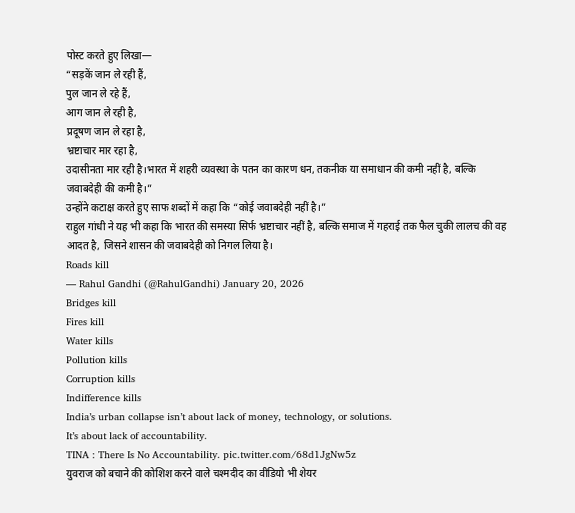पोस्ट करते हुए लिखा—
“सड़कें जान ले रही हैं,
पुल जान ले रहे हैं,
आग जान ले रही है,
प्रदूषण जान ले रहा है,
भ्रष्टाचार मार रहा है,
उदासीनता मार रही है।भारत में शहरी व्यवस्था के पतन का कारण धन, तकनीक या समाधान की कमी नहीं है, बल्कि जवाबदेही की कमी है।”
उन्होंने कटाक्ष करते हुए साफ शब्दों में कहा कि “कोई जवाबदेही नहीं है।”
राहुल गांधी ने यह भी कहा कि भारत की समस्या सिर्फ भ्रष्टाचार नहीं है, बल्कि समाज में गहराई तक फैल चुकी लालच की वह आदत है, जिसने शासन की जवाबदेही को निगल लिया है।
Roads kill
— Rahul Gandhi (@RahulGandhi) January 20, 2026
Bridges kill
Fires kill
Water kills
Pollution kills
Corruption kills
Indifference kills
India’s urban collapse isn’t about lack of money, technology, or solutions.
It’s about lack of accountability.
TINA : There Is No Accountability. pic.twitter.com/68d1JgNw5z
युवराज को बचाने की कोशिश करने वाले चश्मदीद का वीडियो भी शेयर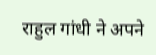राहुल गांधी ने अपने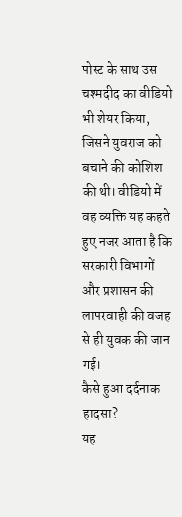पोस्ट के साथ उस चश्मदीद का वीडियो भी शेयर किया, जिसने युवराज को बचाने की कोशिश की थी। वीडियो में वह व्यक्ति यह कहते हुए नजर आता है कि सरकारी विभागों और प्रशासन की लापरवाही की वजह से ही युवक की जान गई।
कैसे हुआ दर्दनाक हादसा?
यह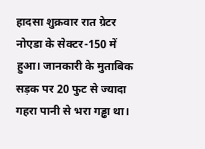हादसा शुक्रवार रात ग्रेटर नोएडा के सेक्टर-150 में हुआ। जानकारी के मुताबिक सड़क पर 20 फुट से ज्यादा गहरा पानी से भरा गड्ढा था।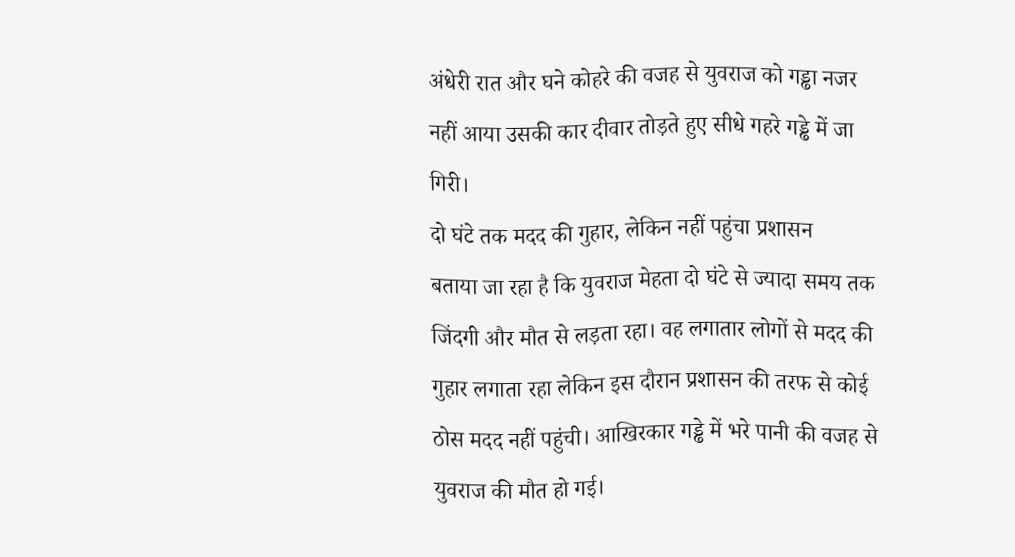अंधेरी रात और घने कोहरे की वजह से युवराज को गड्ढा नजर नहीं आया उसकी कार दीवार तोड़ते हुए सीधे गहरे गड्ढे में जा गिरी।
दो घंटे तक मदद की गुहार, लेकिन नहीं पहुंचा प्रशासन
बताया जा रहा है कि युवराज मेहता दो घंटे से ज्यादा समय तक जिंदगी और मौत से लड़ता रहा। वह लगातार लोगों से मदद की गुहार लगाता रहा लेकिन इस दौरान प्रशासन की तरफ से कोई ठोस मदद नहीं पहुंची। आखिरकार गड्ढे में भरे पानी की वजह से युवराज की मौत हो गई।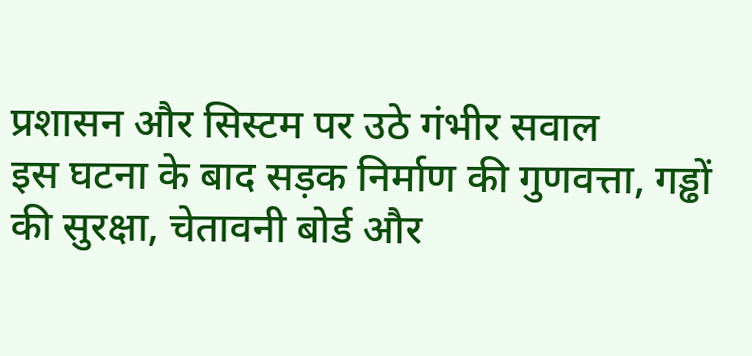प्रशासन और सिस्टम पर उठे गंभीर सवाल
इस घटना के बाद सड़क निर्माण की गुणवत्ता, गड्ढों की सुरक्षा, चेतावनी बोर्ड और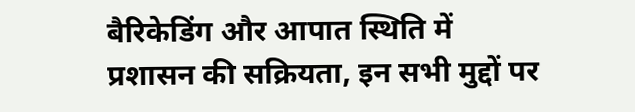बैरिकेडिंग और आपात स्थिति में प्रशासन की सक्रियता, इन सभी मुद्दों पर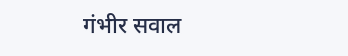गंभीर सवाल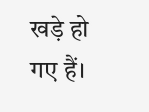खड़े हो गए हैं।